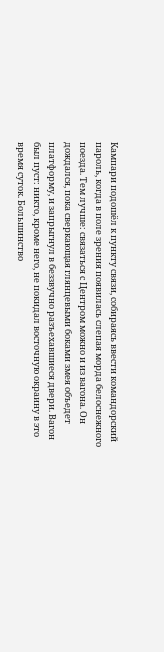Кампари подошёл к пункту связи, собираясь ввести командорский пароль, когда в поле зрения появилась слепая морда белоснежного поезда. Тем лучше: связаться с Центром можно и из вагона. Он дождался, пока сверкающая глянцевыми боками змея объедет платформу, и запрыгнул в беззвучно разъехавшиеся двери. Вагон был пуст: никто, кроме него, не покидал восточную окраину в это время суток. Большинство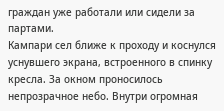граждан уже работали или сидели за партами.
Кампари сел ближе к проходу и коснулся уснувшего экрана, встроенного в спинку кресла. За окном проносилось непрозрачное небо. Внутри огромная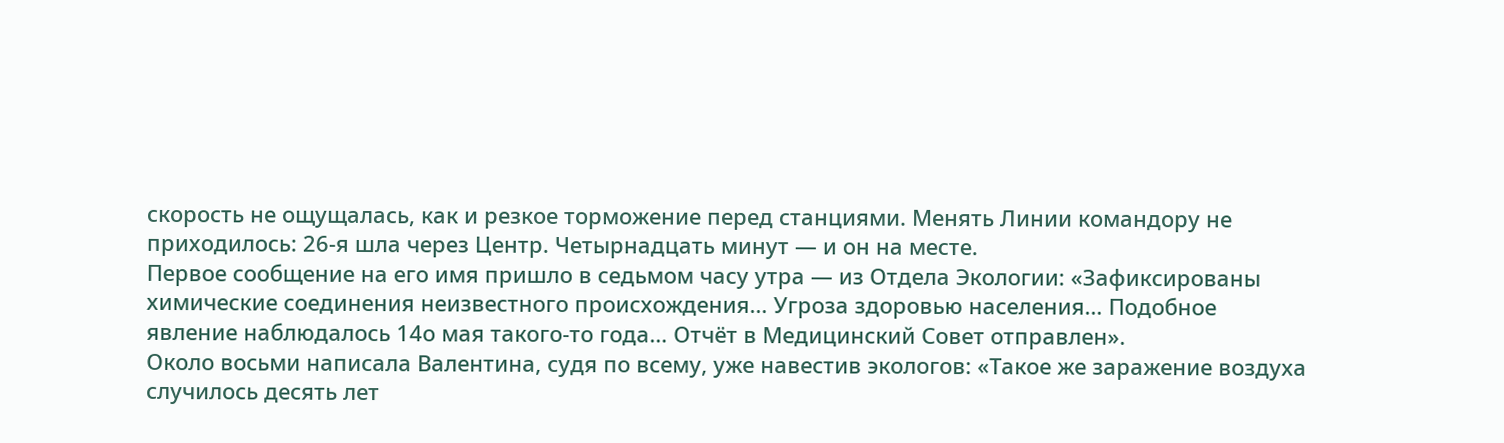скорость не ощущалась, как и резкое торможение перед станциями. Менять Линии командору не приходилось: 26-я шла через Центр. Четырнадцать минут — и он на месте.
Первое сообщение на его имя пришло в седьмом часу утра — из Отдела Экологии: «Зафиксированы химические соединения неизвестного происхождения… Угроза здоровью населения… Подобное явление наблюдалось 14о мая такого-то года… Отчёт в Медицинский Совет отправлен».
Около восьми написала Валентина, судя по всему, уже навестив экологов: «Такое же заражение воздуха случилось десять лет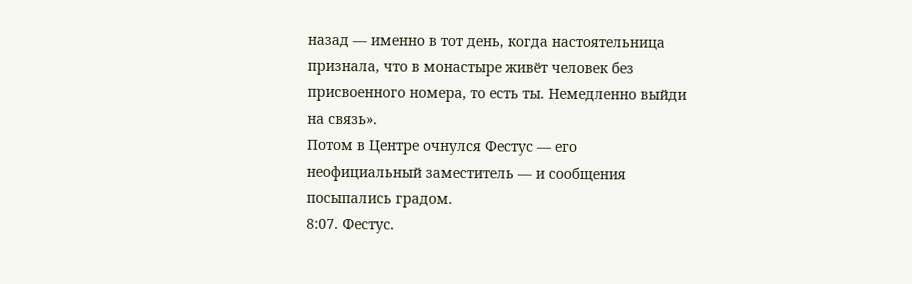назад — именно в тот день, когда настоятельница признала, что в монастыре живёт человек без присвоенного номера, то есть ты. Немедленно выйди на связь».
Потом в Центре очнулся Фестус — его неофициальный заместитель — и сообщения посыпались градом.
8:07. Фестус.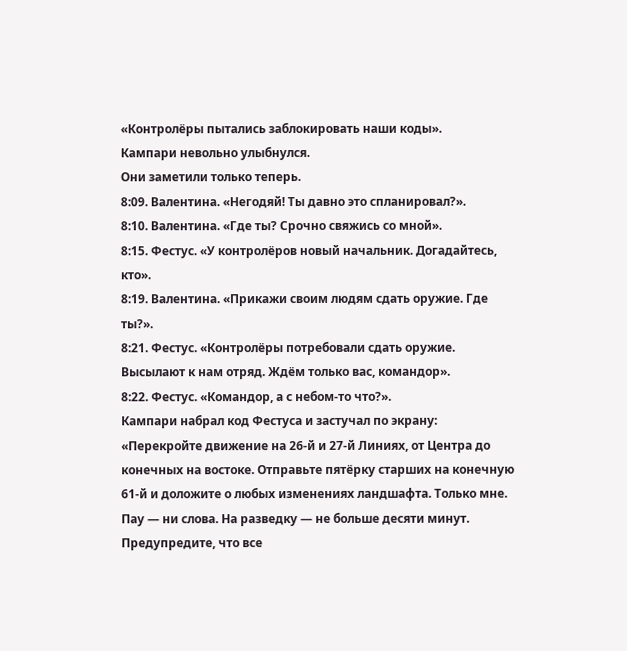«Контролёры пытались заблокировать наши коды».
Кампари невольно улыбнулся.
Они заметили только теперь.
8:09. Валентина. «Негодяй! Ты давно это спланировал?».
8:10. Валентина. «Где ты? Срочно свяжись со мной».
8:15. Фестус. «У контролёров новый начальник. Догадайтесь, кто».
8:19. Валентина. «Прикажи своим людям сдать оружие. Где ты?».
8:21. Фестус. «Контролёры потребовали сдать оружие. Высылают к нам отряд. Ждём только вас, командор».
8:22. Фестус. «Командор, а с небом-то что?».
Кампари набрал код Фестуса и застучал по экрану: «Перекройте движение на 26-й и 27-й Линиях, от Центра до конечных на востоке. Отправьте пятёрку старших на конечную 61-й и доложите о любых изменениях ландшафта. Только мне. Пау — ни слова. На разведку — не больше десяти минут. Предупредите, что все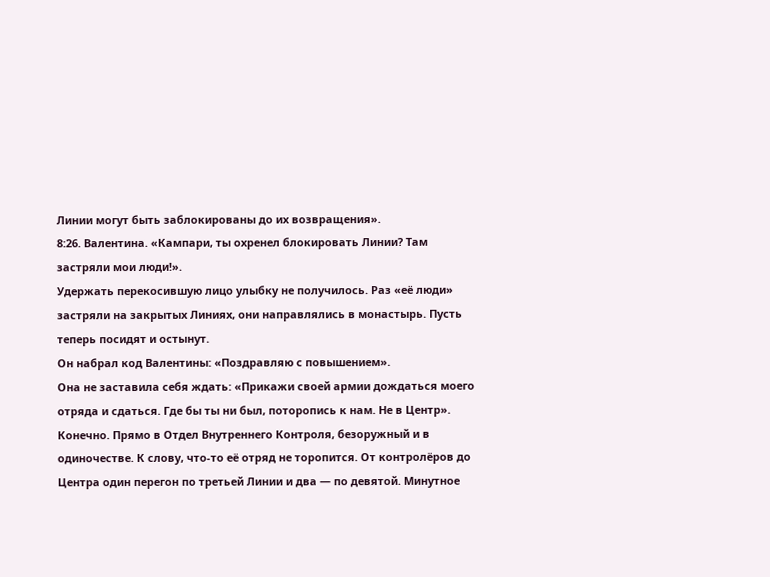Линии могут быть заблокированы до их возвращения».
8:26. Валентина. «Кампари, ты охренел блокировать Линии? Там застряли мои люди!».
Удержать перекосившую лицо улыбку не получилось. Раз «её люди» застряли на закрытых Линиях, они направлялись в монастырь. Пусть теперь посидят и остынут.
Он набрал код Валентины: «Поздравляю с повышением».
Она не заставила себя ждать: «Прикажи своей армии дождаться моего отряда и сдаться. Где бы ты ни был, поторопись к нам. Не в Центр».
Конечно. Прямо в Отдел Внутреннего Контроля, безоружный и в одиночестве. К слову, что-то её отряд не торопится. От контролёров до Центра один перегон по третьей Линии и два — по девятой. Минутное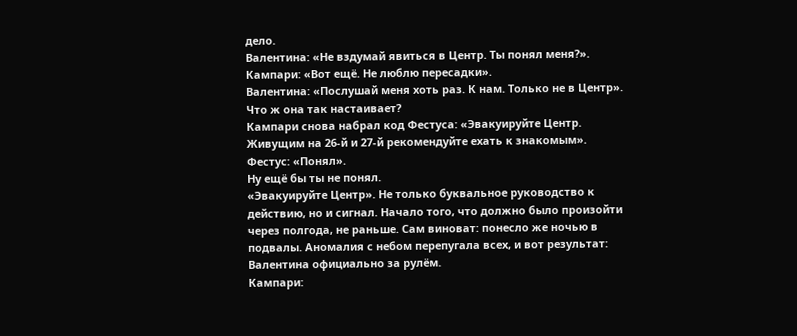дело.
Валентина: «Не вздумай явиться в Центр. Ты понял меня?».
Кампари: «Вот ещё. Не люблю пересадки».
Валентина: «Послушай меня хоть раз. К нам. Только не в Центр».
Что ж она так настаивает?
Кампари снова набрал код Фестуса: «Эвакуируйте Центр. Живущим на 26-й и 27-й рекомендуйте ехать к знакомым».
Фестус: «Понял».
Ну ещё бы ты не понял.
«Эвакуируйте Центр». Не только буквальное руководство к действию, но и сигнал. Начало того, что должно было произойти через полгода, не раньше. Сам виноват: понесло же ночью в подвалы. Аномалия с небом перепугала всех, и вот результат: Валентина официально за рулём.
Кампари: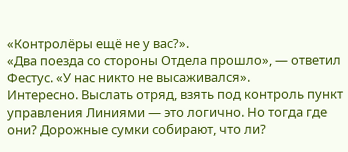«Контролёры ещё не у вас?».
«Два поезда со стороны Отдела прошло», — ответил Фестус. «У нас никто не высаживался».
Интересно. Выслать отряд, взять под контроль пункт управления Линиями — это логично. Но тогда где они? Дорожные сумки собирают, что ли?